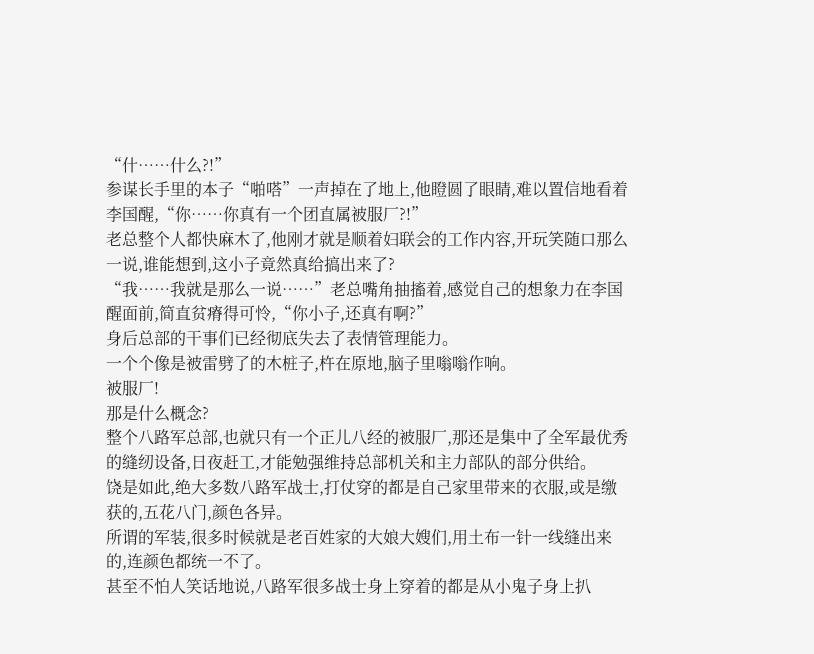“什……什么?!”
参谋长手里的本子“啪嗒”一声掉在了地上,他瞪圆了眼睛,难以置信地看着李国醒,“你……你真有一个团直属被服厂?!”
老总整个人都快麻木了,他刚才就是顺着妇联会的工作内容,开玩笑随口那么一说,谁能想到,这小子竟然真给搞出来了?
“我……我就是那么一说……”老总嘴角抽搐着,感觉自己的想象力在李国醒面前,简直贫瘠得可怜,“你小子,还真有啊?”
身后总部的干事们已经彻底失去了表情管理能力。
一个个像是被雷劈了的木桩子,杵在原地,脑子里嗡嗡作响。
被服厂!
那是什么概念?
整个八路军总部,也就只有一个正儿八经的被服厂,那还是集中了全军最优秀的缝纫设备,日夜赶工,才能勉强维持总部机关和主力部队的部分供给。
饶是如此,绝大多数八路军战士,打仗穿的都是自己家里带来的衣服,或是缴获的,五花八门,颜色各异。
所谓的军装,很多时候就是老百姓家的大娘大嫂们,用土布一针一线缝出来的,连颜色都统一不了。
甚至不怕人笑话地说,八路军很多战士身上穿着的都是从小鬼子身上扒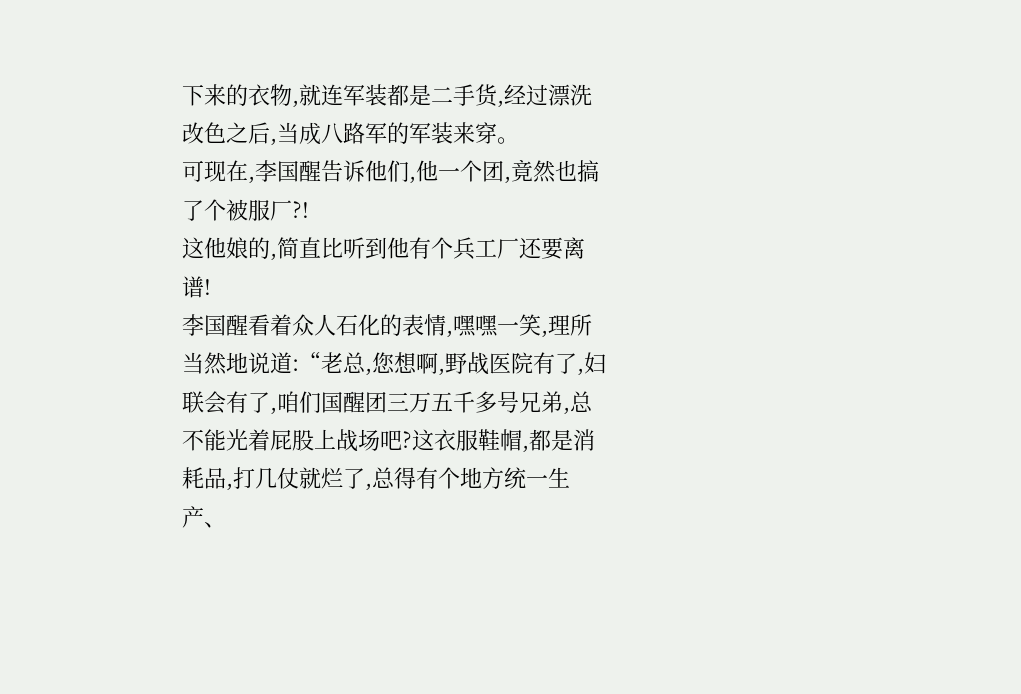下来的衣物,就连军装都是二手货,经过漂洗改色之后,当成八路军的军装来穿。
可现在,李国醒告诉他们,他一个团,竟然也搞了个被服厂?!
这他娘的,简直比听到他有个兵工厂还要离谱!
李国醒看着众人石化的表情,嘿嘿一笑,理所当然地说道:“老总,您想啊,野战医院有了,妇联会有了,咱们国醒团三万五千多号兄弟,总不能光着屁股上战场吧?这衣服鞋帽,都是消耗品,打几仗就烂了,总得有个地方统一生产、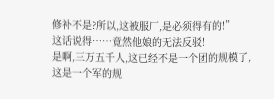修补不是?所以,这被服厂,是必须得有的!”
这话说得……竟然他娘的无法反驳!
是啊,三万五千人,这已经不是一个团的规模了,这是一个军的规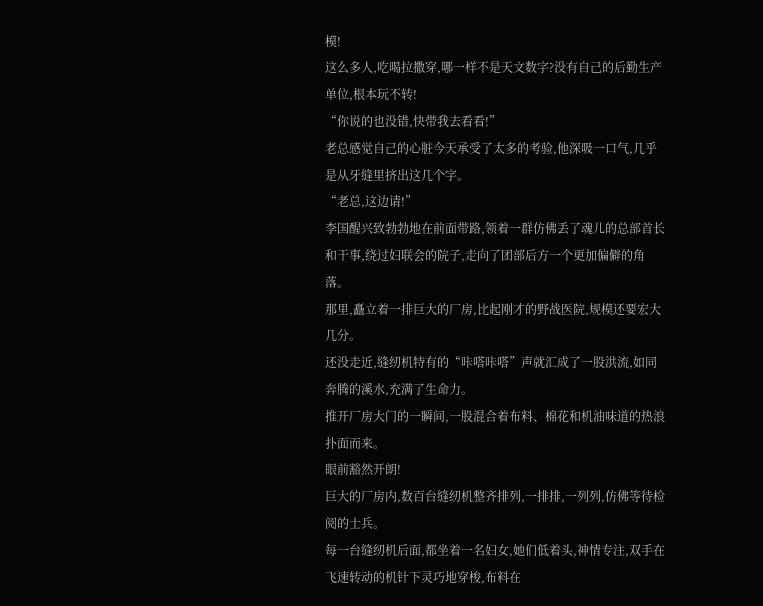模!
这么多人,吃喝拉撒穿,哪一样不是天文数字?没有自己的后勤生产单位,根本玩不转!
“你说的也没错,快带我去看看!”
老总感觉自己的心脏今天承受了太多的考验,他深吸一口气,几乎是从牙缝里挤出这几个字。
“老总,这边请!”
李国醒兴致勃勃地在前面带路,领着一群仿佛丢了魂儿的总部首长和干事,绕过妇联会的院子,走向了团部后方一个更加偏僻的角落。
那里,矗立着一排巨大的厂房,比起刚才的野战医院,规模还要宏大几分。
还没走近,缝纫机特有的“咔嗒咔嗒”声就汇成了一股洪流,如同奔腾的溪水,充满了生命力。
推开厂房大门的一瞬间,一股混合着布料、棉花和机油味道的热浪扑面而来。
眼前豁然开朗!
巨大的厂房内,数百台缝纫机整齐排列,一排排,一列列,仿佛等待检阅的士兵。
每一台缝纫机后面,都坐着一名妇女,她们低着头,神情专注,双手在飞速转动的机针下灵巧地穿梭,布料在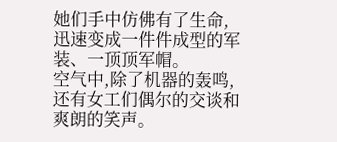她们手中仿佛有了生命,迅速变成一件件成型的军装、一顶顶军帽。
空气中,除了机器的轰鸣,还有女工们偶尔的交谈和爽朗的笑声。